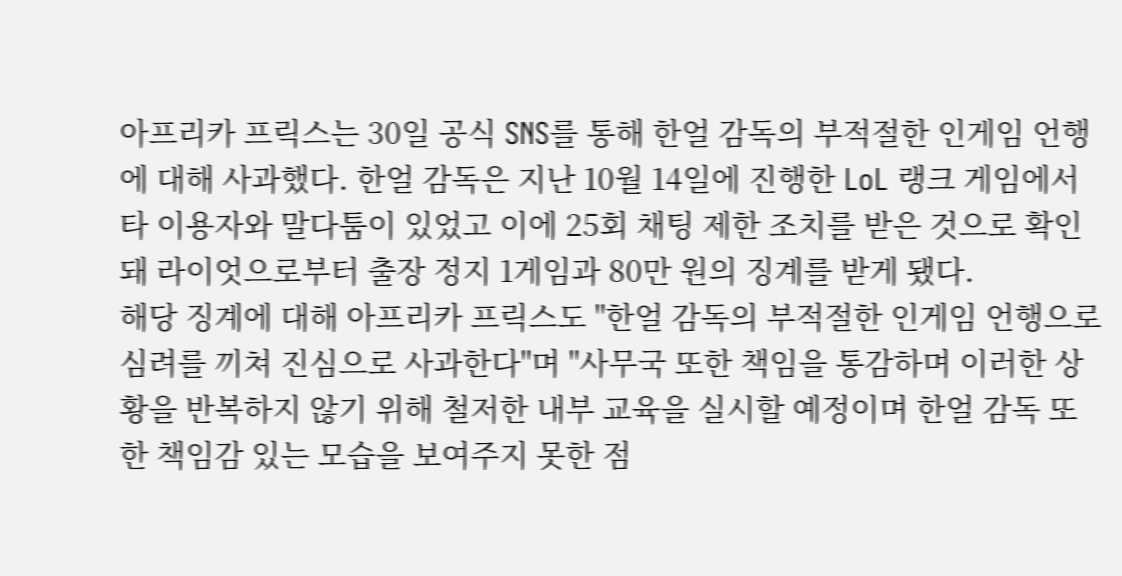아프리카 프릭스는 30일 공식 SNS를 통해 한얼 감독의 부적절한 인게임 언행에 대해 사과했다. 한얼 감독은 지난 10월 14일에 진행한 LoL 랭크 게임에서 타 이용자와 말다툼이 있었고 이에 25회 채팅 제한 조치를 받은 것으로 확인돼 라이엇으로부터 출장 정지 1게임과 80만 원의 징계를 받게 됐다.
해당 징계에 대해 아프리카 프릭스도 "한얼 감독의 부적절한 인게임 언행으로 심려를 끼쳐 진심으로 사과한다"며 "사무국 또한 책임을 통감하며 이러한 상황을 반복하지 않기 위해 철저한 내부 교육을 실시할 예정이며 한얼 감독 또한 책임감 있는 모습을 보여주지 못한 점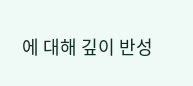에 대해 깊이 반성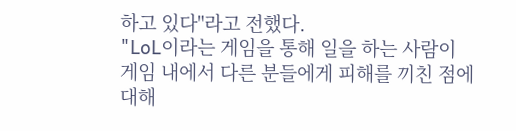하고 있다"라고 전했다.
"LoL이라는 게임을 통해 일을 하는 사람이 게임 내에서 다른 분들에게 피해를 끼친 점에 대해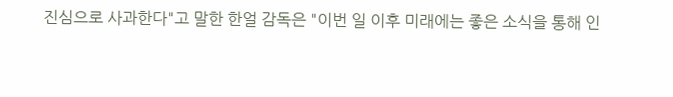진심으로 사과한다"고 말한 한얼 감독은 "이번 일 이후 미래에는 좋은 소식을 통해 인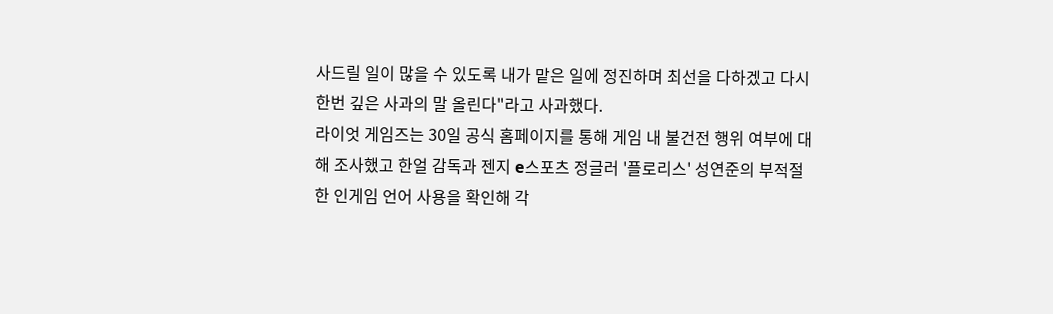사드릴 일이 많을 수 있도록 내가 맡은 일에 정진하며 최선을 다하겠고 다시 한번 깊은 사과의 말 올린다"라고 사과했다.
라이엇 게임즈는 30일 공식 홈페이지를 통해 게임 내 불건전 행위 여부에 대해 조사했고 한얼 감독과 젠지 e스포츠 정글러 '플로리스' 성연준의 부적절한 인게임 언어 사용을 확인해 각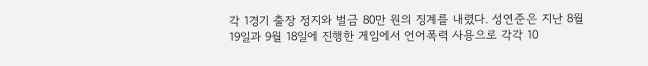각 1경기 출장 정지와 벌금 80만 원의 징계를 내렸다. 성연준은 지난 8월 19일과 9월 18일에 진행한 게임에서 언어폭력 사용으로 각각 10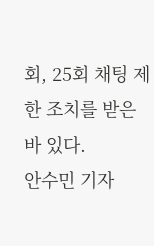회, 25회 채팅 제한 조치를 받은 바 있다.
안수민 기자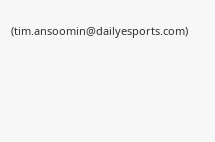(tim.ansoomin@dailyesports.com)